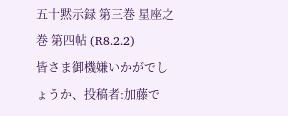五十黙示録 第三巻 星座之巻 第四帖 (R8.2.2)
皆さま御機嫌いかがでしょうか、投稿者:加藤で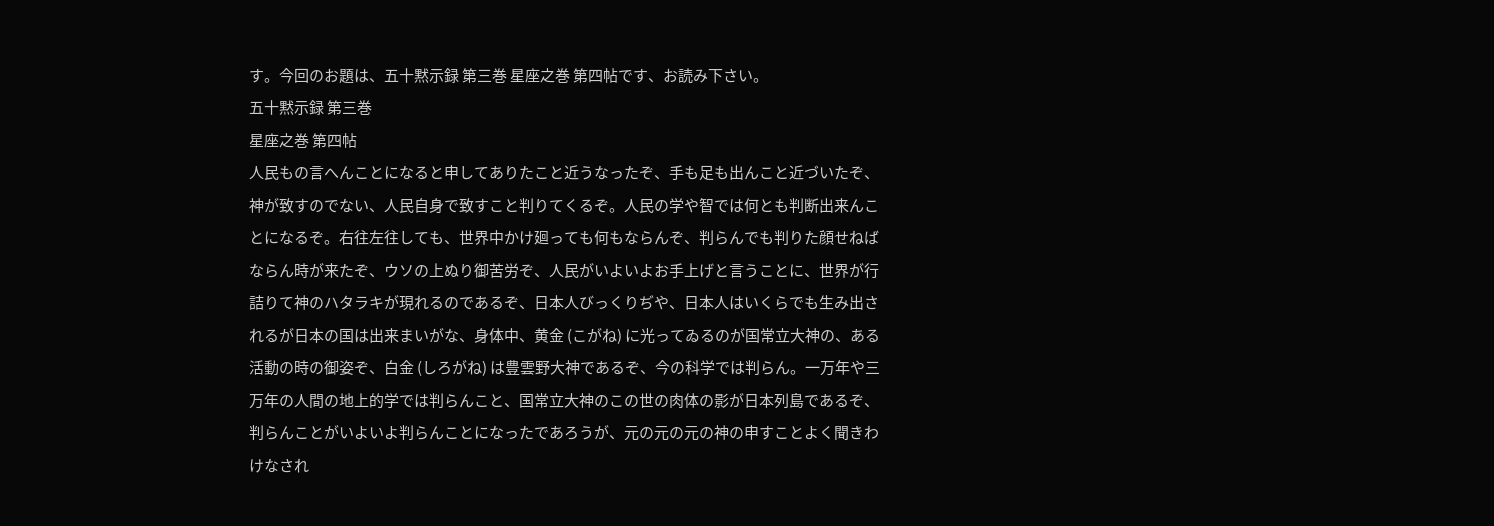す。今回のお題は、五十黙示録 第三巻 星座之巻 第四帖です、お読み下さい。
五十黙示録 第三巻
星座之巻 第四帖
人民もの言へんことになると申してありたこと近うなったぞ、手も足も出んこと近づいたぞ、神が致すのでない、人民自身で致すこと判りてくるぞ。人民の学や智では何とも判断出来んことになるぞ。右往左往しても、世界中かけ廻っても何もならんぞ、判らんでも判りた顔せねばならん時が来たぞ、ウソの上ぬり御苦労ぞ、人民がいよいよお手上げと言うことに、世界が行詰りて神のハタラキが現れるのであるぞ、日本人びっくりぢや、日本人はいくらでも生み出されるが日本の国は出来まいがな、身体中、黄金 (こがね) に光ってゐるのが国常立大神の、ある活動の時の御姿ぞ、白金 (しろがね) は豊雲野大神であるぞ、今の科学では判らん。一万年や三万年の人間の地上的学では判らんこと、国常立大神のこの世の肉体の影が日本列島であるぞ、判らんことがいよいよ判らんことになったであろうが、元の元の元の神の申すことよく聞きわけなされ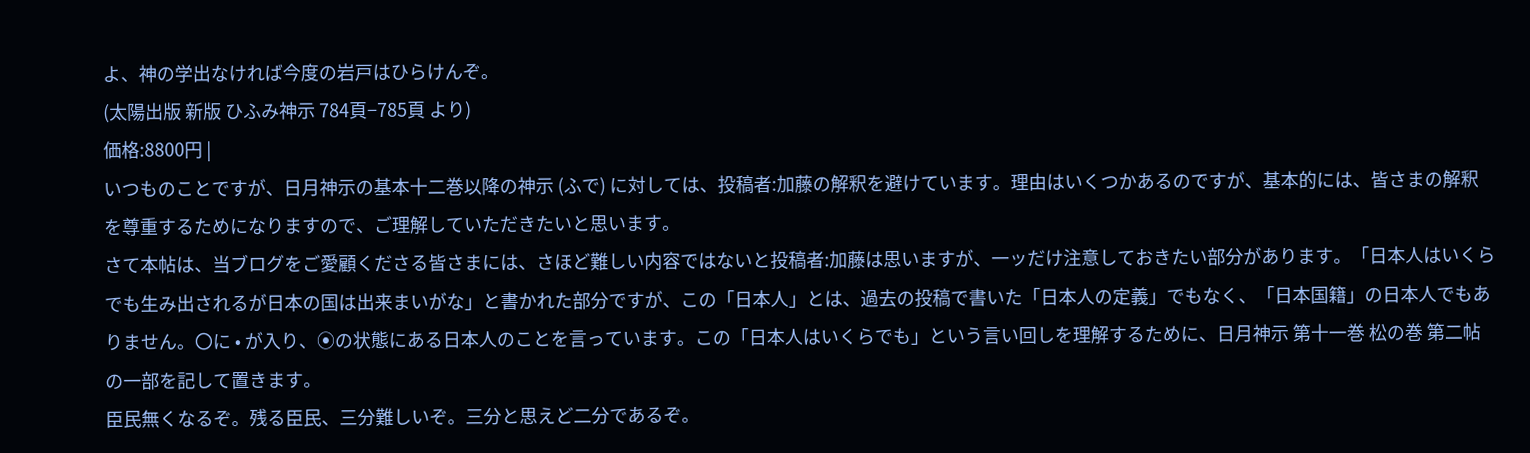よ、神の学出なければ今度の岩戸はひらけんぞ。
(太陽出版 新版 ひふみ神示 784頁−785頁 より)
価格:8800円 |
いつものことですが、日月神示の基本十二巻以降の神示 (ふで) に対しては、投稿者:加藤の解釈を避けています。理由はいくつかあるのですが、基本的には、皆さまの解釈を尊重するためになりますので、ご理解していただきたいと思います。
さて本帖は、当ブログをご愛顧くださる皆さまには、さほど難しい内容ではないと投稿者:加藤は思いますが、一ッだけ注意しておきたい部分があります。「日本人はいくらでも生み出されるが日本の国は出来まいがな」と書かれた部分ですが、この「日本人」とは、過去の投稿で書いた「日本人の定義」でもなく、「日本国籍」の日本人でもありません。〇に • が入り、⦿の状態にある日本人のことを言っています。この「日本人はいくらでも」という言い回しを理解するために、日月神示 第十一巻 松の巻 第二帖の一部を記して置きます。
臣民無くなるぞ。残る臣民、三分難しいぞ。三分と思えど二分であるぞ。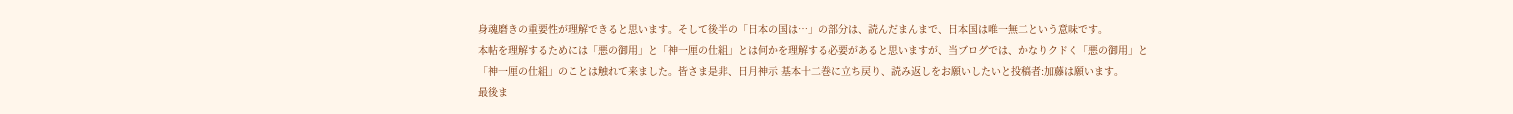身魂磨きの重要性が理解できると思います。そして後半の「日本の国は…」の部分は、読んだまんまで、日本国は唯一無二という意味です。
本帖を理解するためには「悪の御用」と「神一厘の仕組」とは何かを理解する必要があると思いますが、当ブログでは、かなりクドく「悪の御用」と「神一厘の仕組」のことは触れて来ました。皆さま是非、日月神示 基本十二巻に立ち戻り、読み返しをお願いしたいと投稿者:加藤は願います。
最後ま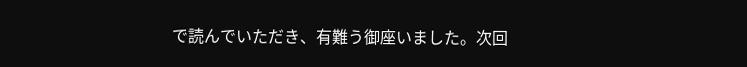で読んでいただき、有難う御座いました。次回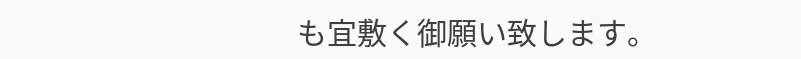も宜敷く御願い致します。